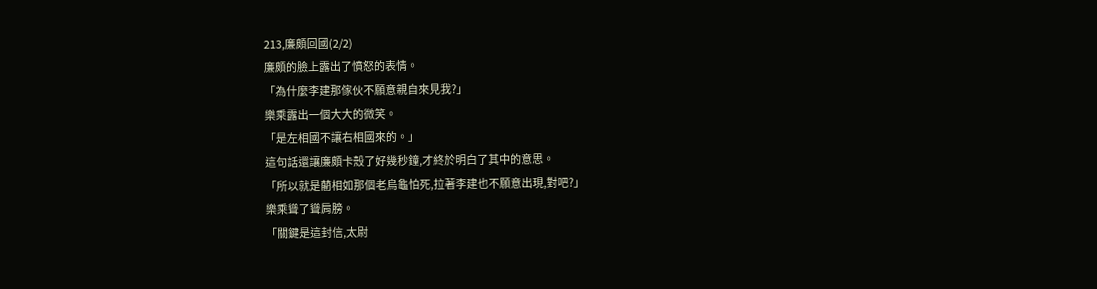213,廉頗回國(2/2)
廉頗的臉上露出了憤怒的表情。
「為什麼李建那傢伙不願意親自來見我?」
樂乘露出一個大大的微笑。
「是左相國不讓右相國來的。」
這句話還讓廉頗卡殼了好幾秒鐘,才終於明白了其中的意思。
「所以就是藺相如那個老烏龜怕死,拉著李建也不願意出現,對吧?」
樂乘聳了聳肩膀。
「關鍵是這封信,太尉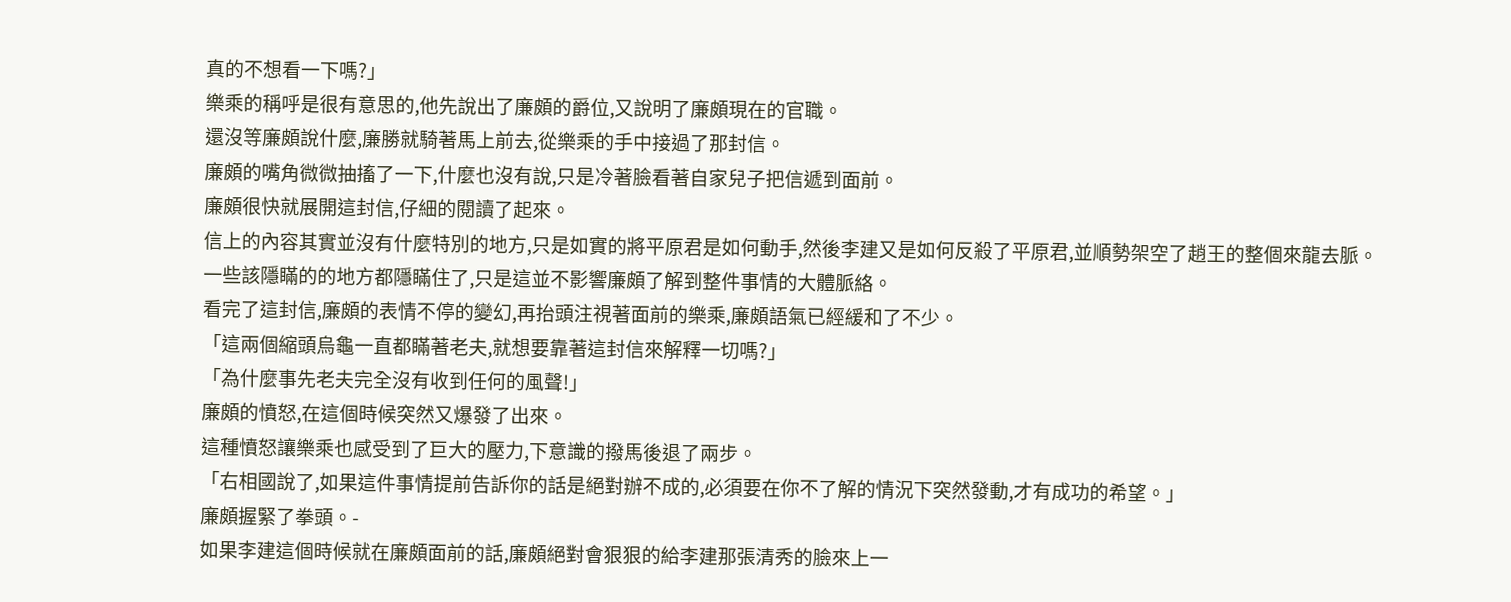真的不想看一下嗎?」
樂乘的稱呼是很有意思的,他先說出了廉頗的爵位,又說明了廉頗現在的官職。
還沒等廉頗說什麼,廉勝就騎著馬上前去,從樂乘的手中接過了那封信。
廉頗的嘴角微微抽搐了一下,什麼也沒有說,只是冷著臉看著自家兒子把信遞到面前。
廉頗很快就展開這封信,仔細的閱讀了起來。
信上的內容其實並沒有什麼特別的地方,只是如實的將平原君是如何動手,然後李建又是如何反殺了平原君,並順勢架空了趙王的整個來龍去脈。
一些該隱瞞的的地方都隱瞞住了,只是這並不影響廉頗了解到整件事情的大體脈絡。
看完了這封信,廉頗的表情不停的變幻,再抬頭注視著面前的樂乘,廉頗語氣已經緩和了不少。
「這兩個縮頭烏龜一直都瞞著老夫,就想要靠著這封信來解釋一切嗎?」
「為什麼事先老夫完全沒有收到任何的風聲!」
廉頗的憤怒,在這個時候突然又爆發了出來。
這種憤怒讓樂乘也感受到了巨大的壓力,下意識的撥馬後退了兩步。
「右相國說了,如果這件事情提前告訴你的話是絕對辦不成的,必須要在你不了解的情況下突然發動,才有成功的希望。」
廉頗握緊了拳頭。-
如果李建這個時候就在廉頗面前的話,廉頗絕對會狠狠的給李建那張清秀的臉來上一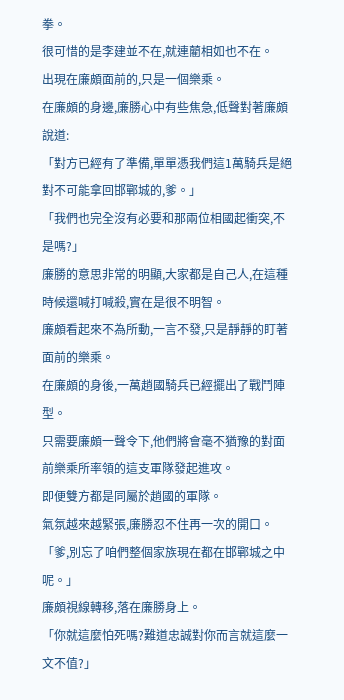拳。
很可惜的是李建並不在,就連藺相如也不在。
出現在廉頗面前的,只是一個樂乘。
在廉頗的身邊,廉勝心中有些焦急,低聲對著廉頗說道:
「對方已經有了準備,單單憑我們這1萬騎兵是絕對不可能拿回邯鄲城的,爹。」
「我們也完全沒有必要和那兩位相國起衝突,不是嗎?」
廉勝的意思非常的明顯,大家都是自己人,在這種時候還喊打喊殺,實在是很不明智。
廉頗看起來不為所動,一言不發,只是靜靜的盯著面前的樂乘。
在廉頗的身後,一萬趙國騎兵已經擺出了戰鬥陣型。
只需要廉頗一聲令下,他們將會毫不猶豫的對面前樂乘所率領的這支軍隊發起進攻。
即便雙方都是同屬於趙國的軍隊。
氣氛越來越緊張,廉勝忍不住再一次的開口。
「爹,別忘了咱們整個家族現在都在邯鄲城之中呢。」
廉頗視線轉移,落在廉勝身上。
「你就這麼怕死嗎?難道忠誠對你而言就這麼一文不值?」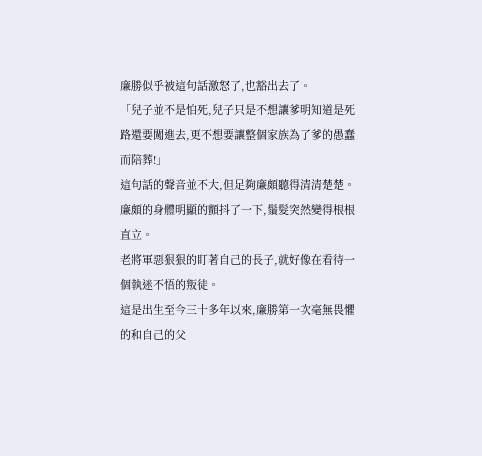廉勝似乎被這句話激怒了,也豁出去了。
「兒子並不是怕死,兒子只是不想讓爹明知道是死路還要闖進去,更不想要讓整個家族為了爹的愚蠢而陪葬!」
這句話的聲音並不大,但足夠廉頗聽得清清楚楚。
廉頗的身體明顯的顫抖了一下,鬚髮突然變得根根直立。
老將軍惡狠狠的盯著自己的長子,就好像在看待一個執迷不悟的叛徒。
這是出生至今三十多年以來,廉勝第一次毫無畏懼的和自己的父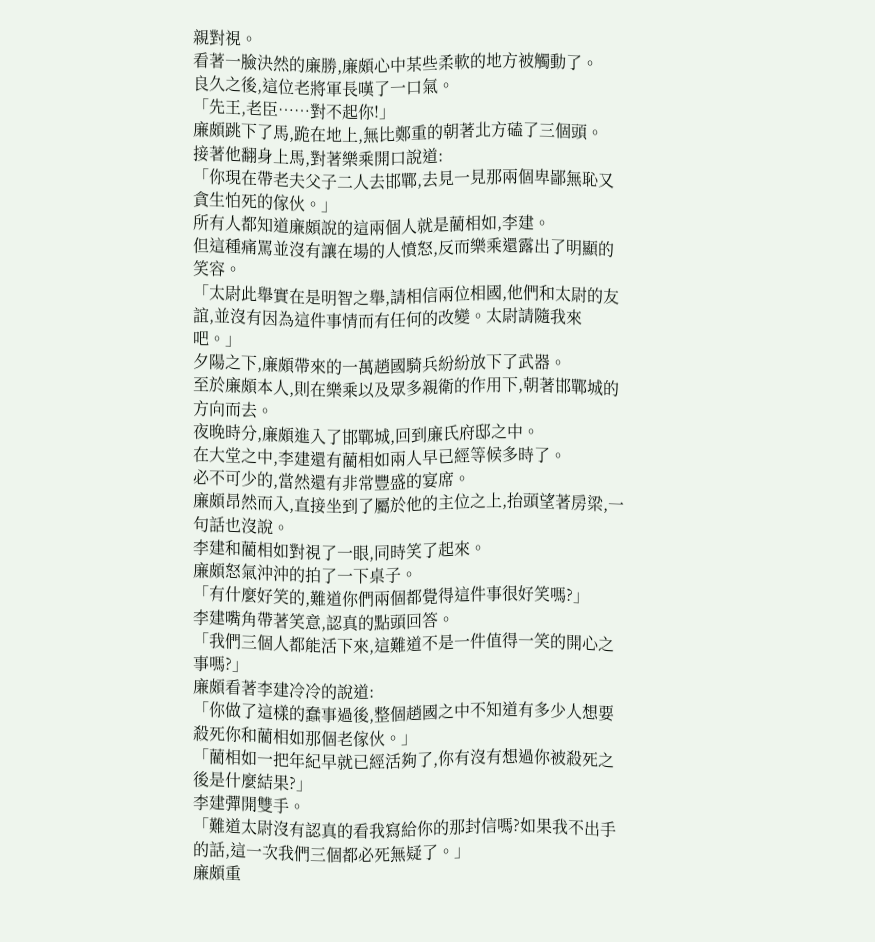親對視。
看著一臉決然的廉勝,廉頗心中某些柔軟的地方被觸動了。
良久之後,這位老將軍長嘆了一口氣。
「先王,老臣……對不起你!」
廉頗跳下了馬,跪在地上,無比鄭重的朝著北方磕了三個頭。
接著他翻身上馬,對著樂乘開口說道:
「你現在帶老夫父子二人去邯鄲,去見一見那兩個卑鄙無恥又貪生怕死的傢伙。」
所有人都知道廉頗說的這兩個人就是藺相如,李建。
但這種痛罵並沒有讓在場的人憤怒,反而樂乘還露出了明顯的笑容。
「太尉此舉實在是明智之舉,請相信兩位相國,他們和太尉的友誼,並沒有因為這件事情而有任何的改變。太尉請隨我來吧。」
夕陽之下,廉頗帶來的一萬趙國騎兵紛紛放下了武器。
至於廉頗本人,則在樂乘以及眾多親衛的作用下,朝著邯鄲城的方向而去。
夜晚時分,廉頗進入了邯鄲城,回到廉氏府邸之中。
在大堂之中,李建還有藺相如兩人早已經等候多時了。
必不可少的,當然還有非常豐盛的宴席。
廉頗昂然而入,直接坐到了屬於他的主位之上,抬頭望著房梁,一句話也沒說。
李建和藺相如對視了一眼,同時笑了起來。
廉頗怒氣沖沖的拍了一下桌子。
「有什麼好笑的,難道你們兩個都覺得這件事很好笑嗎?」
李建嘴角帶著笑意,認真的點頭回答。
「我們三個人都能活下來,這難道不是一件值得一笑的開心之事嗎?」
廉頗看著李建冷冷的說道:
「你做了這樣的蠢事過後,整個趙國之中不知道有多少人想要殺死你和藺相如那個老傢伙。」
「藺相如一把年紀早就已經活夠了,你有沒有想過你被殺死之後是什麼結果?」
李建彈開雙手。
「難道太尉沒有認真的看我寫給你的那封信嗎?如果我不出手的話,這一次我們三個都必死無疑了。」
廉頗重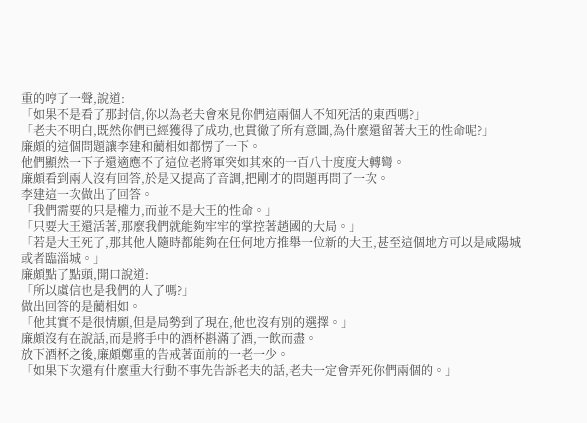重的哼了一聲,說道:
「如果不是看了那封信,你以為老夫會來見你們這兩個人不知死活的東西嗎?」
「老夫不明白,既然你們已經獲得了成功,也貫徹了所有意圖,為什麼還留著大王的性命呢?」
廉頗的這個問題讓李建和藺相如都愣了一下。
他們顯然一下子還適應不了這位老將軍突如其來的一百八十度度大轉彎。
廉頗看到兩人沒有回答,於是又提高了音調,把剛才的問題再問了一次。
李建這一次做出了回答。
「我們需要的只是權力,而並不是大王的性命。」
「只要大王還活著,那麼我們就能夠牢牢的掌控著趙國的大局。」
「若是大王死了,那其他人隨時都能夠在任何地方推舉一位新的大王,甚至這個地方可以是咸陽城或者臨淄城。」
廉頗點了點頭,開口說道:
「所以虞信也是我們的人了嗎?」
做出回答的是藺相如。
「他其實不是很情願,但是局勢到了現在,他也沒有別的選擇。」
廉頗沒有在說話,而是將手中的酒杯斟滿了酒,一飲而盡。
放下酒杯之後,廉頗鄭重的告戒著面前的一老一少。
「如果下次還有什麼重大行動不事先告訴老夫的話,老夫一定會弄死你們兩個的。」